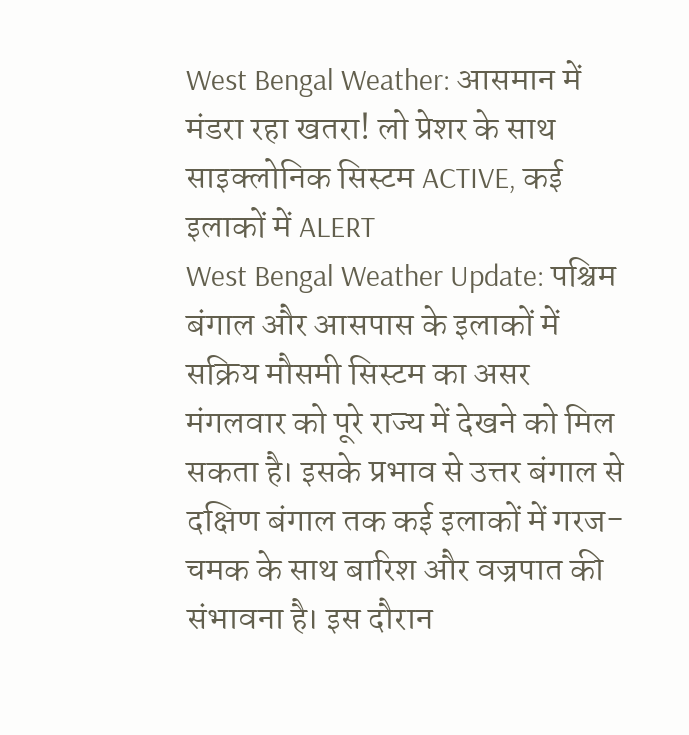West Bengal Weather: आसमान में मंडरा रहा खतरा! लो प्रेशर के साथ साइक्लोनिक सिस्टम ACTIVE, कई इलाकों में ALERT
West Bengal Weather Update: पश्चिम बंगाल और आसपास के इलाकों में सक्रिय मौसमी सिस्टम का असर मंगलवार को पूरे राज्य में देखने को मिल सकता है। इसके प्रभाव से उत्तर बंगाल से दक्षिण बंगाल तक कई इलाकों में गरज-चमक के साथ बारिश और वज्रपात की संभावना है। इस दौरान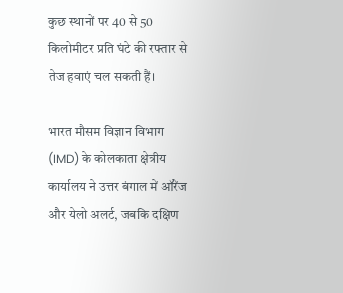कुछ स्थानों पर 40 से 50 किलोमीटर प्रति घंटे की रफ्तार से तेज हवाएं चल सकती हैं।

भारत मौसम विज्ञान विभाग (IMD) के कोलकाता क्षेत्रीय कार्यालय ने उत्तर बंगाल में ऑरेंज और येलो अलर्ट, जबकि दक्षिण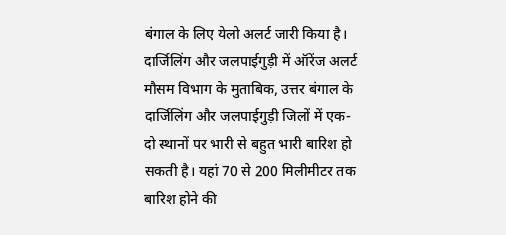बंगाल के लिए येलो अलर्ट जारी किया है।
दार्जिलिंग और जलपाईगुड़ी में ऑरेंज अलर्ट
मौसम विभाग के मुताबिक, उत्तर बंगाल के दार्जिलिंग और जलपाईगुड़ी जिलों में एक-दो स्थानों पर भारी से बहुत भारी बारिश हो सकती है। यहां 70 से 200 मिलीमीटर तक बारिश होने की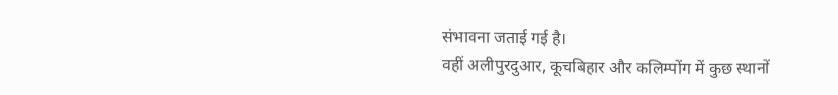संभावना जताई गई है।
वहीं अलीपुरदुआर, कूचबिहार और कलिम्पोंग में कुछ स्थानों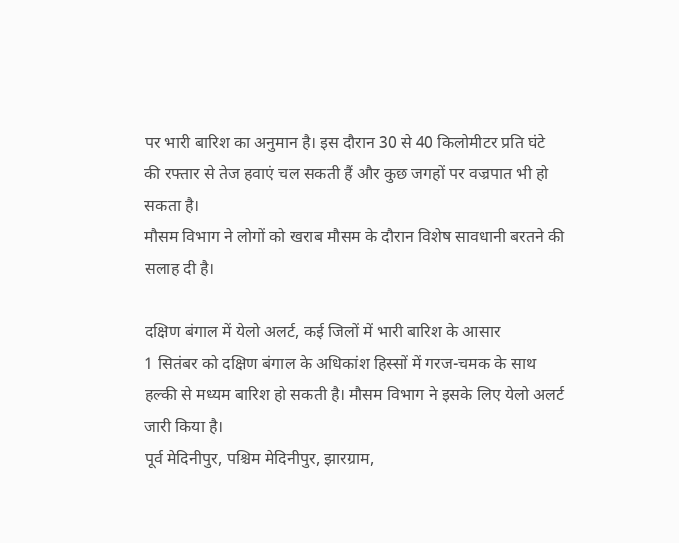पर भारी बारिश का अनुमान है। इस दौरान 30 से 40 किलोमीटर प्रति घंटे की रफ्तार से तेज हवाएं चल सकती हैं और कुछ जगहों पर वज्रपात भी हो सकता है।
मौसम विभाग ने लोगों को खराब मौसम के दौरान विशेष सावधानी बरतने की सलाह दी है।

दक्षिण बंगाल में येलो अलर्ट, कई जिलों में भारी बारिश के आसार
1 सितंबर को दक्षिण बंगाल के अधिकांश हिस्सों में गरज-चमक के साथ हल्की से मध्यम बारिश हो सकती है। मौसम विभाग ने इसके लिए येलो अलर्ट जारी किया है।
पूर्व मेदिनीपुर, पश्चिम मेदिनीपुर, झारग्राम,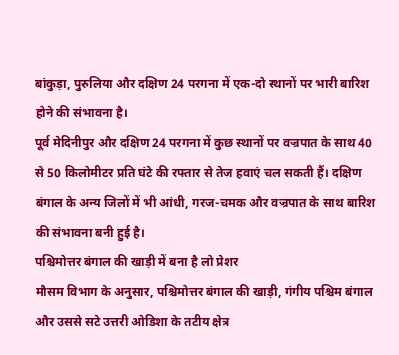बांकुड़ा, पुरुलिया और दक्षिण 24 परगना में एक-दो स्थानों पर भारी बारिश होने की संभावना है।
पूर्व मेदिनीपुर और दक्षिण 24 परगना में कुछ स्थानों पर वज्रपात के साथ 40 से 50 किलोमीटर प्रति घंटे की रफ्तार से तेज हवाएं चल सकती हैं। दक्षिण बंगाल के अन्य जिलों में भी आंधी, गरज-चमक और वज्रपात के साथ बारिश की संभावना बनी हुई है।
पश्चिमोत्तर बंगाल की खाड़ी में बना है लो प्रेशर
मौसम विभाग के अनुसार, पश्चिमोत्तर बंगाल की खाड़ी, गंगीय पश्चिम बंगाल और उससे सटे उत्तरी ओडिशा के तटीय क्षेत्र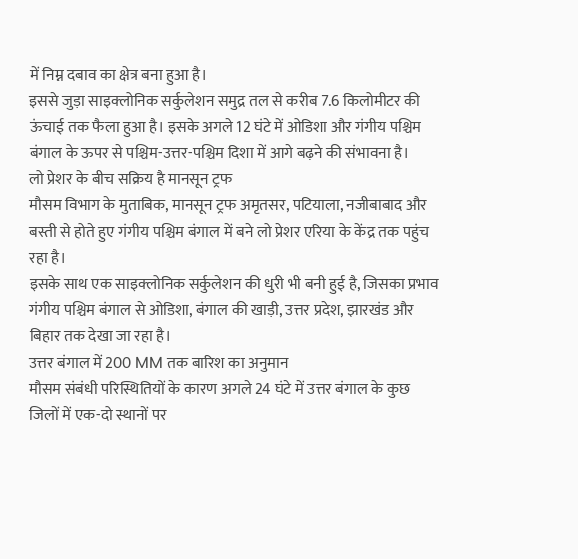में निम्न दबाव का क्षेत्र बना हुआ है।
इससे जुड़ा साइक्लोनिक सर्कुलेशन समुद्र तल से करीब 7.6 किलोमीटर की ऊंचाई तक फैला हुआ है। इसके अगले 12 घंटे में ओडिशा और गंगीय पश्चिम बंगाल के ऊपर से पश्चिम-उत्तर-पश्चिम दिशा में आगे बढ़ने की संभावना है।
लो प्रेशर के बीच सक्रिय है मानसून ट्रफ
मौसम विभाग के मुताबिक, मानसून ट्रफ अमृतसर, पटियाला, नजीबाबाद और बस्ती से होते हुए गंगीय पश्चिम बंगाल में बने लो प्रेशर एरिया के केंद्र तक पहुंच रहा है।
इसके साथ एक साइक्लोनिक सर्कुलेशन की धुरी भी बनी हुई है, जिसका प्रभाव गंगीय पश्चिम बंगाल से ओडिशा, बंगाल की खाड़ी, उत्तर प्रदेश, झारखंड और बिहार तक देखा जा रहा है।
उत्तर बंगाल में 200 MM तक बारिश का अनुमान
मौसम संबंधी परिस्थितियों के कारण अगले 24 घंटे में उत्तर बंगाल के कुछ जिलों में एक-दो स्थानों पर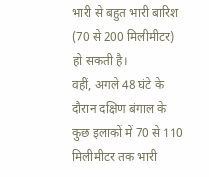भारी से बहुत भारी बारिश (70 से 200 मिलीमीटर) हो सकती है।
वहीं, अगले 48 घंटे के दौरान दक्षिण बंगाल के कुछ इलाकों में 70 से 110 मिलीमीटर तक भारी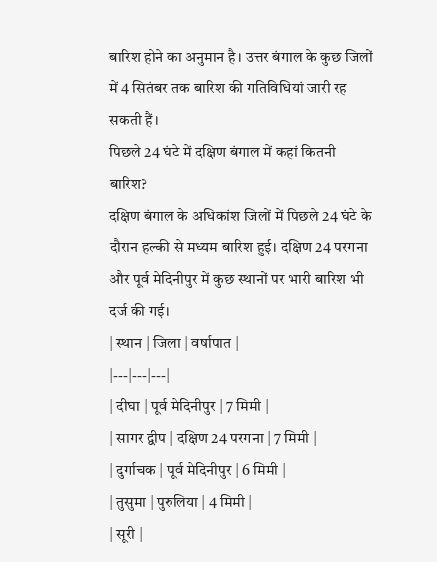बारिश होने का अनुमान है। उत्तर बंगाल के कुछ जिलों में 4 सितंबर तक बारिश की गतिविधियां जारी रह सकती हैं।
पिछले 24 घंटे में दक्षिण बंगाल में कहां कितनी बारिश?
दक्षिण बंगाल के अधिकांश जिलों में पिछले 24 घंटे के दौरान हल्की से मध्यम बारिश हुई। दक्षिण 24 परगना और पूर्व मेदिनीपुर में कुछ स्थानों पर भारी बारिश भी दर्ज की गई।
| स्थान | जिला | वर्षापात |
|---|---|---|
| दीघा | पूर्व मेदिनीपुर | 7 मिमी |
| सागर द्वीप | दक्षिण 24 परगना | 7 मिमी |
| दुर्गाचक | पूर्व मेदिनीपुर | 6 मिमी |
| तुसुमा | पुरुलिया | 4 मिमी |
| सूरी |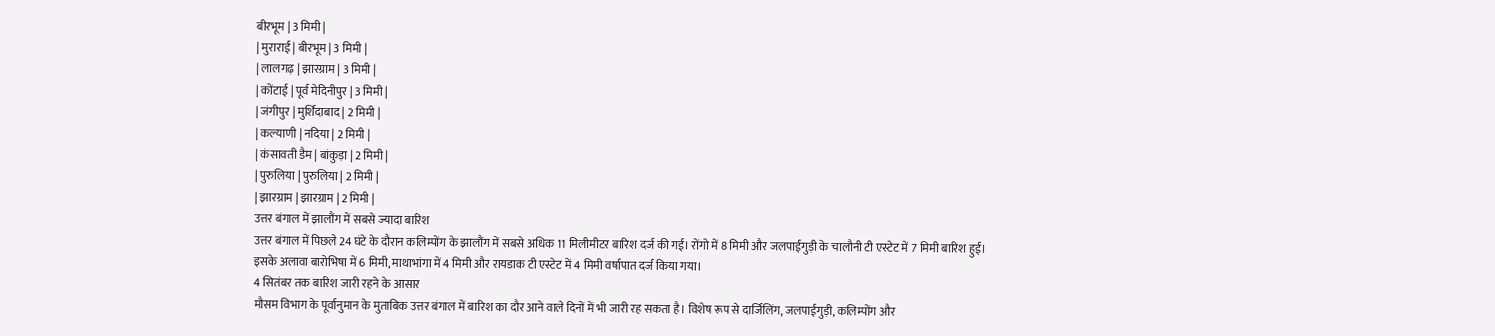बीरभूम | 3 मिमी |
| मुराराई | बीरभूम | 3 मिमी |
| लालगढ़ | झारग्राम | 3 मिमी |
| कोंटाई | पूर्व मेदिनीपुर | 3 मिमी |
| जंगीपुर | मुर्शिदाबाद | 2 मिमी |
| कल्याणी | नदिया | 2 मिमी |
| कंसावती डैम | बांकुड़ा | 2 मिमी |
| पुरुलिया | पुरुलिया | 2 मिमी |
| झारग्राम | झारग्राम | 2 मिमी |
उत्तर बंगाल में झालौंग में सबसे ज्यादा बारिश
उत्तर बंगाल में पिछले 24 घंटे के दौरान कलिम्पोंग के झालौंग में सबसे अधिक 11 मिलीमीटर बारिश दर्ज की गई। रोंगो में 8 मिमी और जलपाईगुड़ी के चालौनी टी एस्टेट में 7 मिमी बारिश हुई।
इसके अलावा बारोभिषा में 6 मिमी, माथाभांगा में 4 मिमी और रायडाक टी एस्टेट में 4 मिमी वर्षापात दर्ज किया गया।
4 सितंबर तक बारिश जारी रहने के आसार
मौसम विभाग के पूर्वानुमान के मुताबिक उत्तर बंगाल में बारिश का दौर आने वाले दिनों में भी जारी रह सकता है। विशेष रूप से दार्जिलिंग, जलपाईगुड़ी, कलिम्पोंग और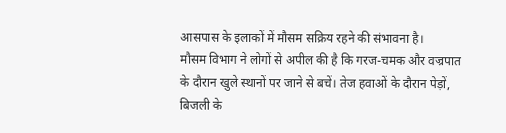आसपास के इलाकों में मौसम सक्रिय रहने की संभावना है।
मौसम विभाग ने लोगों से अपील की है कि गरज-चमक और वज्रपात के दौरान खुले स्थानों पर जाने से बचें। तेज हवाओं के दौरान पेड़ों, बिजली के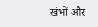खंभों और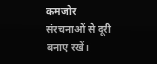कमजोर संरचनाओं से दूरी बनाए रखें।